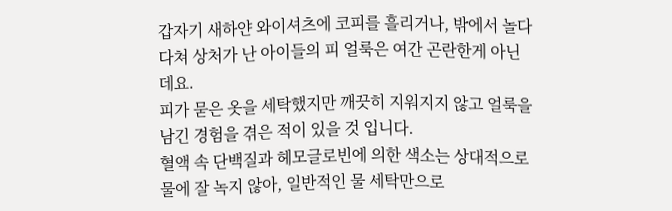갑자기 새하얀 와이셔츠에 코피를 흘리거나, 밖에서 놀다 다쳐 상처가 난 아이들의 피 얼룩은 여간 곤란한게 아닌데요.
피가 묻은 옷을 세탁했지만 깨끗히 지워지지 않고 얼룩을 남긴 경험을 겪은 적이 있을 것 입니다.
혈액 속 단백질과 헤모글로빈에 의한 색소는 상대적으로 물에 잘 녹지 않아, 일반적인 물 세탁만으로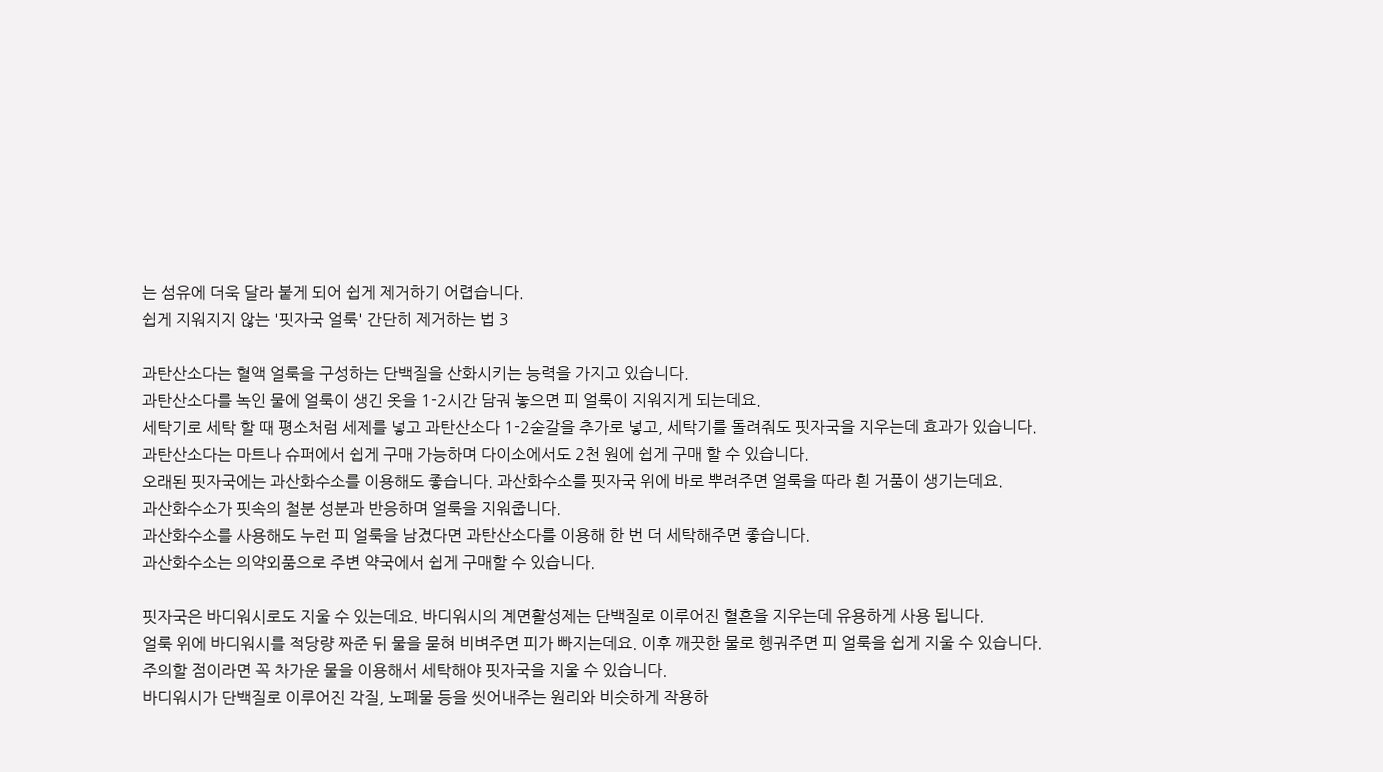는 섬유에 더욱 달라 붙게 되어 쉽게 제거하기 어렵습니다.
쉽게 지워지지 않는 '핏자국 얼룩' 간단히 제거하는 법 3

과탄산소다는 혈액 얼룩을 구성하는 단백질을 산화시키는 능력을 가지고 있습니다.
과탄산소다를 녹인 물에 얼룩이 생긴 옷을 1-2시간 담궈 놓으면 피 얼룩이 지워지게 되는데요.
세탁기로 세탁 할 때 평소처럼 세제를 넣고 과탄산소다 1-2숟갈을 추가로 넣고, 세탁기를 돌려줘도 핏자국을 지우는데 효과가 있습니다.
과탄산소다는 마트나 슈퍼에서 쉽게 구매 가능하며 다이소에서도 2천 원에 쉽게 구매 할 수 있습니다.
오래된 핏자국에는 과산화수소를 이용해도 좋습니다. 과산화수소를 핏자국 위에 바로 뿌려주면 얼룩을 따라 흰 거품이 생기는데요.
과산화수소가 핏속의 철분 성분과 반응하며 얼룩을 지워줍니다.
과산화수소를 사용해도 누런 피 얼룩을 남겼다면 과탄산소다를 이용해 한 번 더 세탁해주면 좋습니다.
과산화수소는 의약외품으로 주변 약국에서 쉽게 구매할 수 있습니다.

핏자국은 바디워시로도 지울 수 있는데요. 바디워시의 계면활성제는 단백질로 이루어진 혈흔을 지우는데 유용하게 사용 됩니다.
얼룩 위에 바디워시를 적당량 짜준 뒤 물을 묻혀 비벼주면 피가 빠지는데요. 이후 깨끗한 물로 헹궈주면 피 얼룩을 쉽게 지울 수 있습니다.
주의할 점이라면 꼭 차가운 물을 이용해서 세탁해야 핏자국을 지울 수 있습니다.
바디워시가 단백질로 이루어진 각질, 노폐물 등을 씻어내주는 원리와 비슷하게 작용하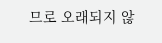므로 오래되지 않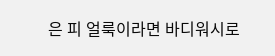은 피 얼룩이라면 바디워시로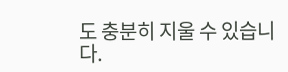도 충분히 지울 수 있습니다.